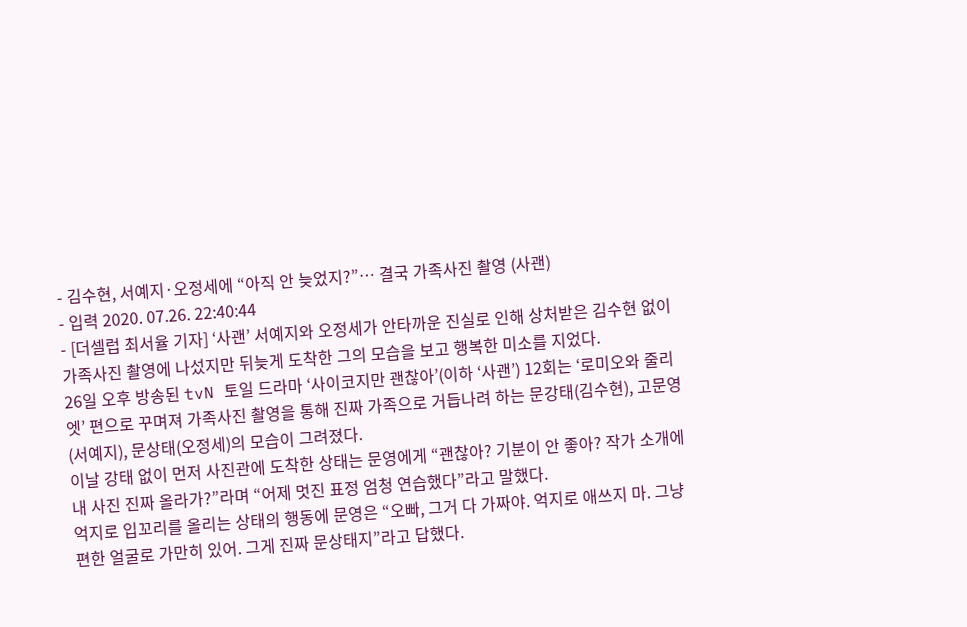- 김수현, 서예지·오정세에 “아직 안 늦었지?”… 결국 가족사진 촬영 (사괜)
- 입력 2020. 07.26. 22:40:44
- [더셀럽 최서율 기자] ‘사괜’ 서예지와 오정세가 안타까운 진실로 인해 상처받은 김수현 없이 가족사진 촬영에 나섰지만 뒤늦게 도착한 그의 모습을 보고 행복한 미소를 지었다.
26일 오후 방송된 tvN 토일 드라마 ‘사이코지만 괜찮아’(이하 ‘사괜’) 12회는 ‘로미오와 줄리엣’ 편으로 꾸며져 가족사진 촬영을 통해 진짜 가족으로 거듭나려 하는 문강태(김수현), 고문영(서예지), 문상태(오정세)의 모습이 그려졌다.
이날 강태 없이 먼저 사진관에 도착한 상태는 문영에게 “괜찮아? 기분이 안 좋아? 작가 소개에 내 사진 진짜 올라가?”라며 “어제 멋진 표정 엄청 연습했다”라고 말했다.
억지로 입꼬리를 올리는 상태의 행동에 문영은 “오빠, 그거 다 가짜야. 억지로 애쓰지 마. 그냥 편한 얼굴로 가만히 있어. 그게 진짜 문상태지”라고 답했다.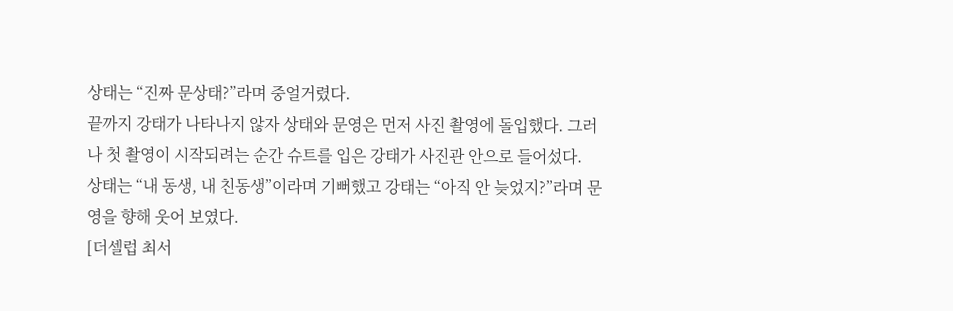상태는 “진짜 문상태?”라며 중얼거렸다.
끝까지 강태가 나타나지 않자 상태와 문영은 먼저 사진 촬영에 돌입했다. 그러나 첫 촬영이 시작되려는 순간 슈트를 입은 강태가 사진관 안으로 들어섰다.
상태는 “내 동생, 내 친동생”이라며 기뻐했고 강태는 “아직 안 늦었지?”라며 문영을 향해 웃어 보였다.
[더셀럽 최서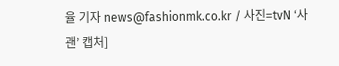율 기자 news@fashionmk.co.kr / 사진=tvN ‘사괜’ 캡처]